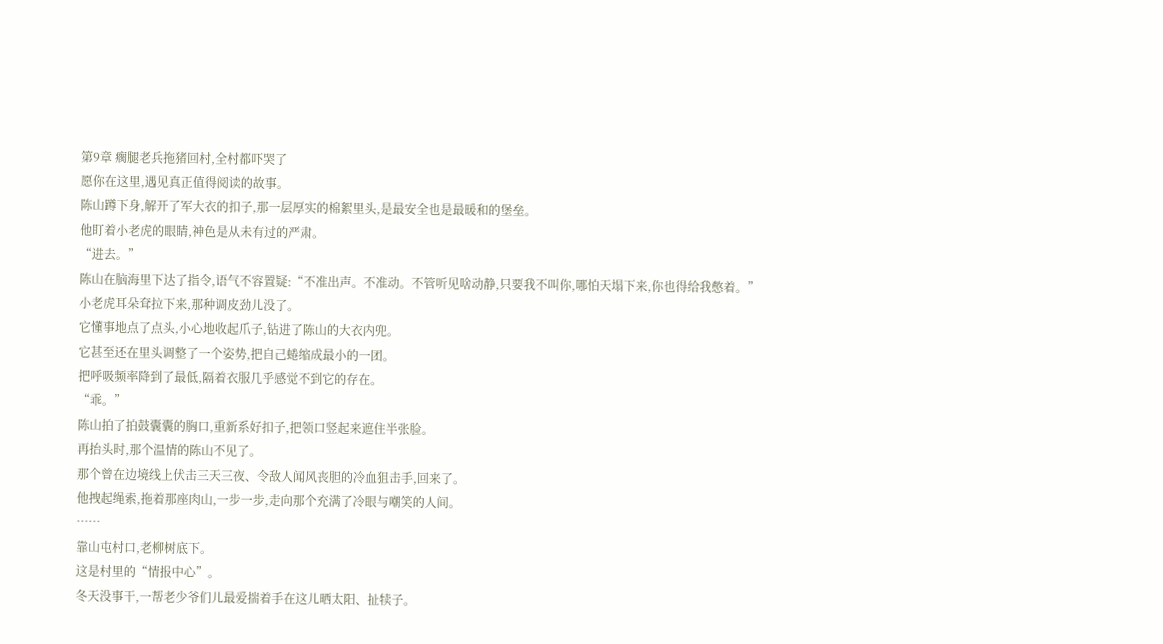第9章 瘸腿老兵拖猪回村,全村都吓哭了
愿你在这里,遇见真正值得阅读的故事。
陈山蹲下身,解开了军大衣的扣子,那一层厚实的棉絮里头,是最安全也是最暖和的堡垒。
他盯着小老虎的眼睛,神色是从未有过的严肃。
“进去。”
陈山在脑海里下达了指令,语气不容置疑:“不准出声。不准动。不管听见啥动静,只要我不叫你,哪怕天塌下来,你也得给我憋着。”
小老虎耳朵耷拉下来,那种调皮劲儿没了。
它懂事地点了点头,小心地收起爪子,钻进了陈山的大衣内兜。
它甚至还在里头调整了一个姿势,把自己蜷缩成最小的一团。
把呼吸频率降到了最低,隔着衣服几乎感觉不到它的存在。
“乖。”
陈山拍了拍鼓囊囊的胸口,重新系好扣子,把领口竖起来遮住半张脸。
再抬头时,那个温情的陈山不见了。
那个曾在边境线上伏击三天三夜、令敌人闻风丧胆的冷血狙击手,回来了。
他拽起绳索,拖着那座肉山,一步一步,走向那个充满了冷眼与嘲笑的人间。
……
靠山屯村口,老柳树底下。
这是村里的“情报中心”。
冬天没事干,一帮老少爷们儿最爱揣着手在这儿晒太阳、扯犊子。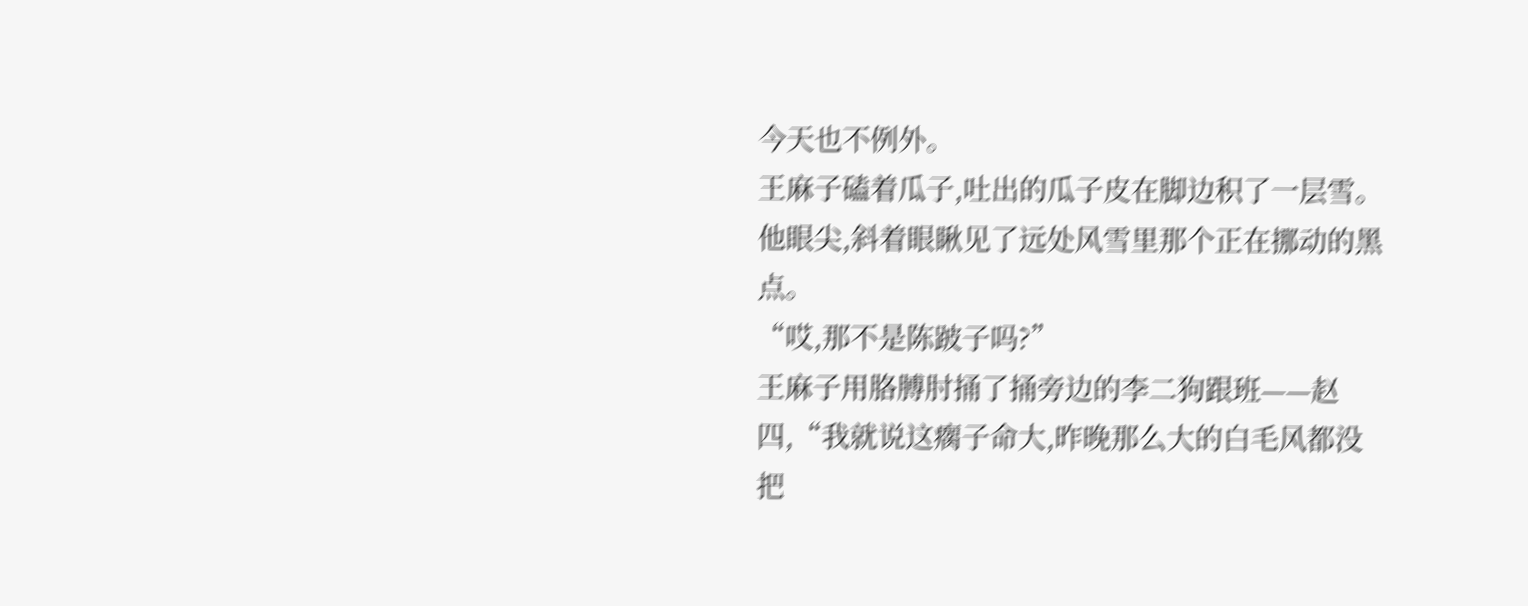今天也不例外。
王麻子磕着瓜子,吐出的瓜子皮在脚边积了一层雪。
他眼尖,斜着眼瞅见了远处风雪里那个正在挪动的黑点。
“哎,那不是陈跛子吗?”
王麻子用胳膊肘捅了捅旁边的李二狗跟班——赵四,“我就说这瘸子命大,昨晚那么大的白毛风都没把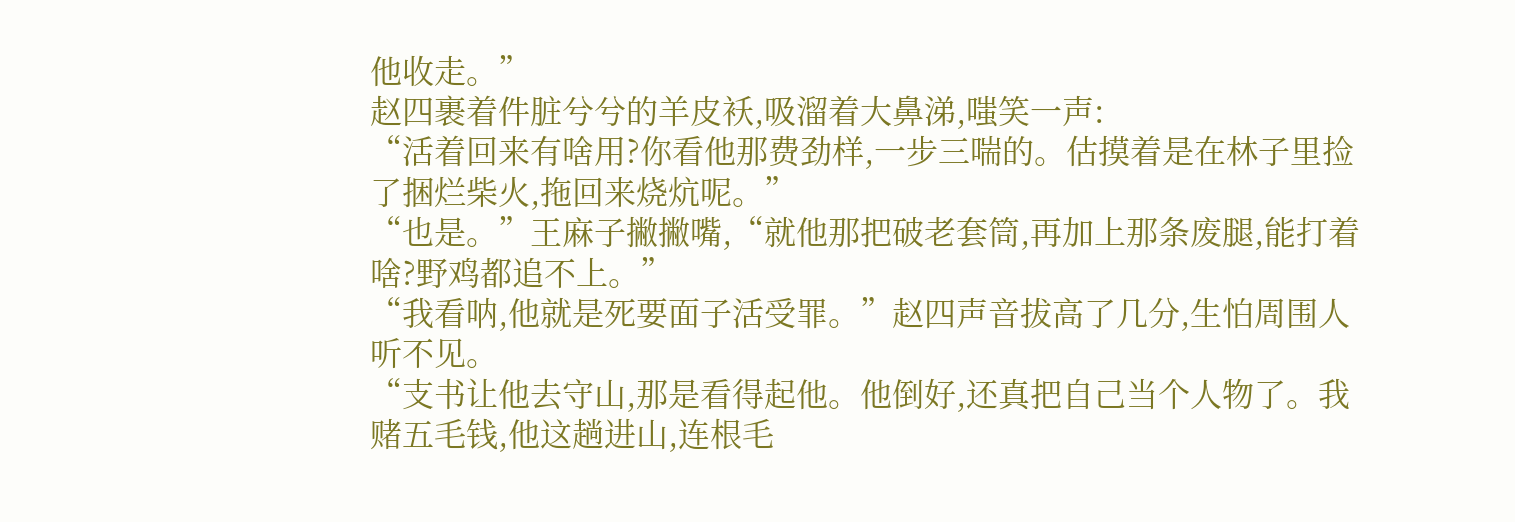他收走。”
赵四裹着件脏兮兮的羊皮袄,吸溜着大鼻涕,嗤笑一声:
“活着回来有啥用?你看他那费劲样,一步三喘的。估摸着是在林子里捡了捆烂柴火,拖回来烧炕呢。”
“也是。”王麻子撇撇嘴,“就他那把破老套筒,再加上那条废腿,能打着啥?野鸡都追不上。”
“我看呐,他就是死要面子活受罪。”赵四声音拔高了几分,生怕周围人听不见。
“支书让他去守山,那是看得起他。他倒好,还真把自己当个人物了。我赌五毛钱,他这趟进山,连根毛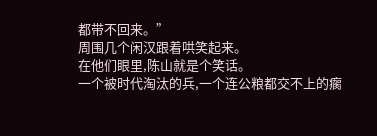都带不回来。”
周围几个闲汉跟着哄笑起来。
在他们眼里,陈山就是个笑话。
一个被时代淘汰的兵,一个连公粮都交不上的瘸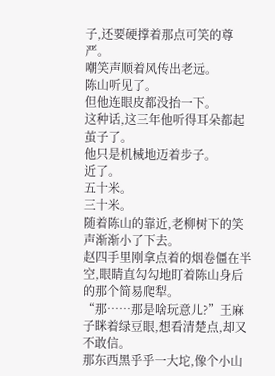子,还要硬撑着那点可笑的尊严。
嘲笑声顺着风传出老远。
陈山听见了。
但他连眼皮都没抬一下。
这种话,这三年他听得耳朵都起茧子了。
他只是机械地迈着步子。
近了。
五十米。
三十米。
随着陈山的靠近,老柳树下的笑声渐渐小了下去。
赵四手里刚拿点着的烟卷僵在半空,眼睛直勾勾地盯着陈山身后的那个简易爬犁。
“那……那是啥玩意儿?”王麻子眯着绿豆眼,想看清楚点,却又不敢信。
那东西黑乎乎一大坨,像个小山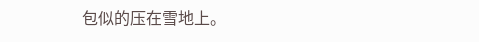包似的压在雪地上。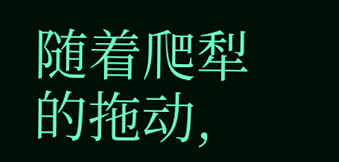随着爬犁的拖动,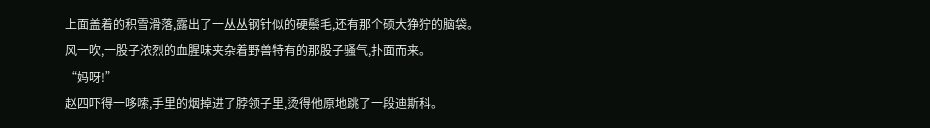上面盖着的积雪滑落,露出了一丛丛钢针似的硬鬃毛,还有那个硕大狰狞的脑袋。
风一吹,一股子浓烈的血腥味夹杂着野兽特有的那股子骚气,扑面而来。
“妈呀!”
赵四吓得一哆嗦,手里的烟掉进了脖领子里,烫得他原地跳了一段迪斯科。